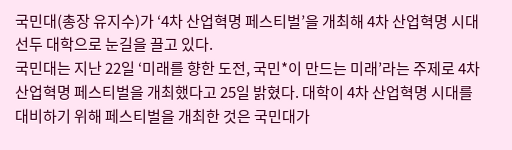국민대(총장 유지수)가 ‘4차 산업혁명 페스티벌’을 개최해 4차 산업혁명 시대 선두 대학으로 눈길을 끌고 있다.
국민대는 지난 22일 ‘미래를 향한 도전, 국민*이 만드는 미래’라는 주제로 4차 산업혁명 페스티벌을 개최했다고 25일 밝혔다. 대학이 4차 산업혁명 시대를 대비하기 위해 페스티벌을 개최한 것은 국민대가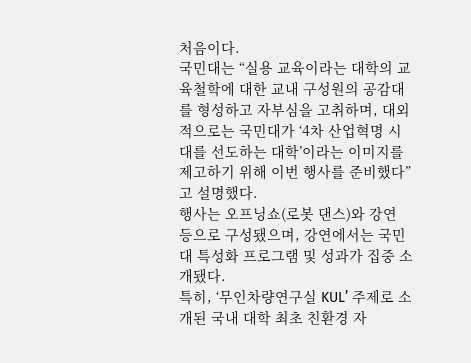처음이다.
국민대는 “실용 교육이라는 대학의 교육철학에 대한 교내 구성원의 공감대를 형성하고 자부심을 고취하며, 대외적으로는 국민대가 ‘4차 산업혁명 시대를 선도하는 대학’이라는 이미지를 제고하기 위해 이번 행사를 준비했다”고 설명했다.
행사는 오프닝쇼(로봇 댄스)와 강연 등으로 구성됐으며, 강연에서는 국민대 특성화 프로그램 및 성과가 집중 소개됐다.
특히, ‘무인차량연구실 KUL’ 주제로 소개된 국내 대학 최초 친환경 자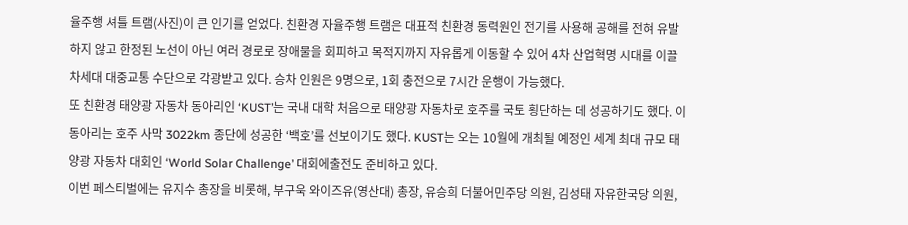율주행 셔틀 트램(사진)이 큰 인기를 얻었다. 친환경 자율주행 트램은 대표적 친환경 동력원인 전기를 사용해 공해를 전혀 유발하지 않고 한정된 노선이 아닌 여러 경로로 장애물을 회피하고 목적지까지 자유롭게 이동할 수 있어 4차 산업혁명 시대를 이끌 차세대 대중교통 수단으로 각광받고 있다. 승차 인원은 9명으로, 1회 충전으로 7시간 운행이 가능했다.
또 친환경 태양광 자동차 동아리인 ‘KUST’는 국내 대학 처음으로 태양광 자동차로 호주를 국토 횡단하는 데 성공하기도 했다. 이 동아리는 호주 사막 3022km 종단에 성공한 ‘백호’를 선보이기도 했다. KUST는 오는 10월에 개최될 예정인 세계 최대 규모 태양광 자동차 대회인 ‘World Solar Challenge’ 대회에출전도 준비하고 있다.
이번 페스티벌에는 유지수 총장을 비롯해, 부구욱 와이즈유(영산대) 총장, 유승희 더불어민주당 의원, 김성태 자유한국당 의원,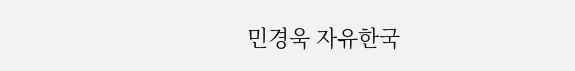민경욱 자유한국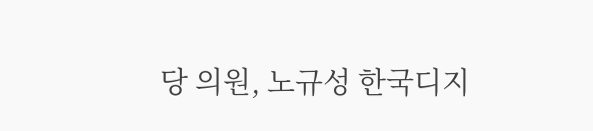당 의원, 노규성 한국디지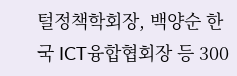털정책학회장, 백양순 한국 ICT융합협회장 등 300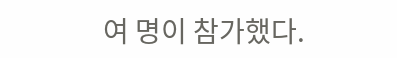여 명이 참가했다.